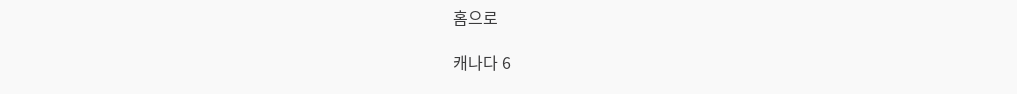홈으로

캐나다 6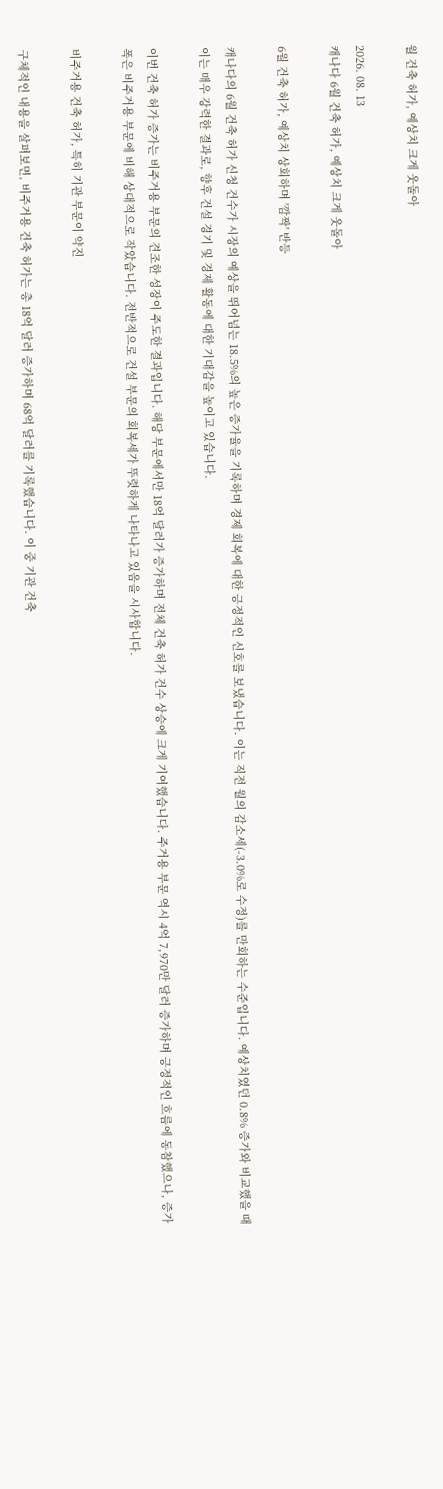월 건축 허가, 예상치 크게 웃돌아

2026. 08. 13
캐나다 6월 건축 허가, 예상치 크게 웃돌아

6월 건축 허가, 예상치 상회하며 '깜짝' 반등

캐나다의 6월 건축 허가 신청 건수가 시장의 예상을 뛰어넘는 18.5%의 높은 증가율을 기록하며 경제 회복에 대한 긍정적인 신호를 보냈습니다. 이는 직전 월의 감소세(-3.0%로 수정)를 만회하는 수준입니다. 예상치였던 0.8% 증가와 비교했을 때 이는 매우 강력한 결과로, 향후 건설 경기 및 경제 활동에 대한 기대감을 높이고 있습니다.

이번 건축 허가 증가는 비주거용 부문의 견조한 성장이 주도한 결과입니다. 해당 부문에서만 18억 달러가 증가하며 전체 건축 허가 건수 상승에 크게 기여했습니다. 주거용 부문 역시 4억 7,970만 달러 증가하며 긍정적인 흐름에 동참했으나, 증가 폭은 비주거용 부문에 비해 상대적으로 작았습니다. 전반적으로 건설 부문의 회복세가 뚜렷하게 나타나고 있음을 시사합니다.

비주거용 건축 허가, 특히 기관 부문이 약진

구체적인 내용을 살펴보면, 비주거용 건축 허가는 총 18억 달러 증가하며 68억 달러를 기록했습니다. 이 중 기관 건축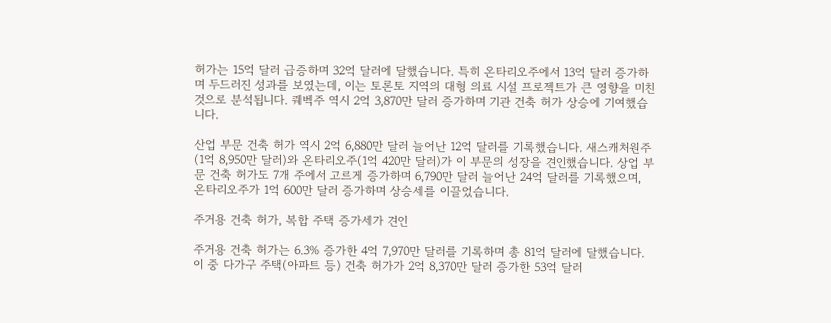허가는 15억 달러 급증하며 32억 달러에 달했습니다. 특히 온타리오주에서 13억 달러 증가하며 두드러진 성과를 보였는데, 이는 토론토 지역의 대형 의료 시설 프로젝트가 큰 영향을 미친 것으로 분석됩니다. 퀘벡주 역시 2억 3,870만 달러 증가하며 기관 건축 허가 상승에 기여했습니다.

산업 부문 건축 허가 역시 2억 6,880만 달러 늘어난 12억 달러를 기록했습니다. 새스캐처원주(1억 8,950만 달러)와 온타리오주(1억 420만 달러)가 이 부문의 성장을 견인했습니다. 상업 부문 건축 허가도 7개 주에서 고르게 증가하며 6,790만 달러 늘어난 24억 달러를 기록했으며, 온타리오주가 1억 600만 달러 증가하며 상승세를 이끌었습니다.

주거용 건축 허가, 복합 주택 증가세가 견인

주거용 건축 허가는 6.3% 증가한 4억 7,970만 달러를 기록하며 총 81억 달러에 달했습니다. 이 중 다가구 주택(아파트 등) 건축 허가가 2억 8,370만 달러 증가한 53억 달러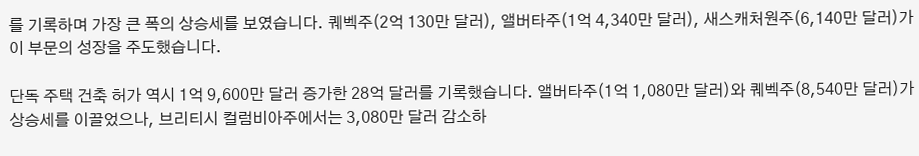를 기록하며 가장 큰 폭의 상승세를 보였습니다. 퀘벡주(2억 130만 달러), 앨버타주(1억 4,340만 달러), 새스캐처원주(6,140만 달러)가 이 부문의 성장을 주도했습니다.

단독 주택 건축 허가 역시 1억 9,600만 달러 증가한 28억 달러를 기록했습니다. 앨버타주(1억 1,080만 달러)와 퀘벡주(8,540만 달러)가 상승세를 이끌었으나, 브리티시 컬럼비아주에서는 3,080만 달러 감소하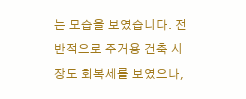는 모습을 보였습니다. 전반적으로 주거용 건축 시장도 회복세를 보였으나,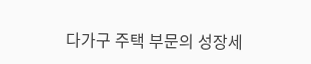다가구 주택 부문의 성장세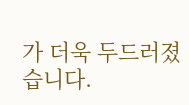가 더욱 두드러졌습니다.